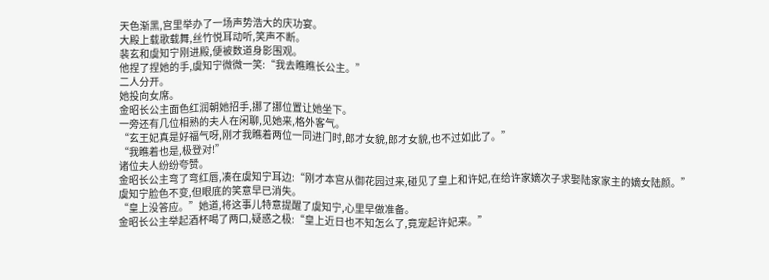天色渐黑,宫里举办了一场声势浩大的庆功宴。
大殿上载歌载舞,丝竹悦耳动听,笑声不断。
裴玄和虞知宁刚进殿,便被数道身影围观。
他捏了捏她的手,虞知宁微微一笑:“我去瞧瞧长公主。”
二人分开。
她投向女席。
金昭长公主面色红润朝她招手,挪了挪位置让她坐下。
一旁还有几位相熟的夫人在闲聊,见她来,格外客气。
“玄王妃真是好福气呀,刚才我瞧着两位一同进门时,郎才女貌,郎才女貌,也不过如此了。”
“我瞧着也是,极登对!”
诸位夫人纷纷夸赞。
金昭长公主弯了弯红唇,凑在虞知宁耳边:“刚才本宫从御花园过来,碰见了皇上和许妃,在给许家嫡次子求娶陆家家主的嫡女陆颜。”
虞知宁脸色不变,但眼底的笑意早已消失。
“皇上没答应。”她道,将这事儿特意提醒了虞知宁,心里早做准备。
金昭长公主举起酒杯喝了两口,疑惑之极:“皇上近日也不知怎么了,竟宠起许妃来。”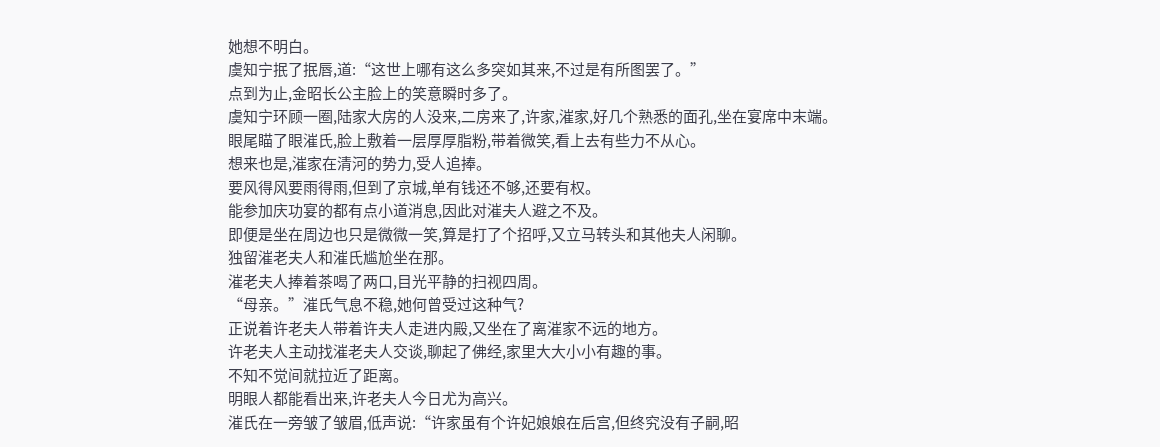她想不明白。
虞知宁抿了抿唇,道:“这世上哪有这么多突如其来,不过是有所图罢了。”
点到为止,金昭长公主脸上的笑意瞬时多了。
虞知宁环顾一圈,陆家大房的人没来,二房来了,许家,漼家,好几个熟悉的面孔,坐在宴席中末端。
眼尾瞄了眼漼氏,脸上敷着一层厚厚脂粉,带着微笑,看上去有些力不从心。
想来也是,漼家在清河的势力,受人追捧。
要风得风要雨得雨,但到了京城,单有钱还不够,还要有权。
能参加庆功宴的都有点小道消息,因此对漼夫人避之不及。
即便是坐在周边也只是微微一笑,算是打了个招呼,又立马转头和其他夫人闲聊。
独留漼老夫人和漼氏尴尬坐在那。
漼老夫人捧着茶喝了两口,目光平静的扫视四周。
“母亲。”漼氏气息不稳,她何曾受过这种气?
正说着许老夫人带着许夫人走进内殿,又坐在了离漼家不远的地方。
许老夫人主动找漼老夫人交谈,聊起了佛经,家里大大小小有趣的事。
不知不觉间就拉近了距离。
明眼人都能看出来,许老夫人今日尤为高兴。
漼氏在一旁皱了皱眉,低声说:“许家虽有个许妃娘娘在后宫,但终究没有子嗣,昭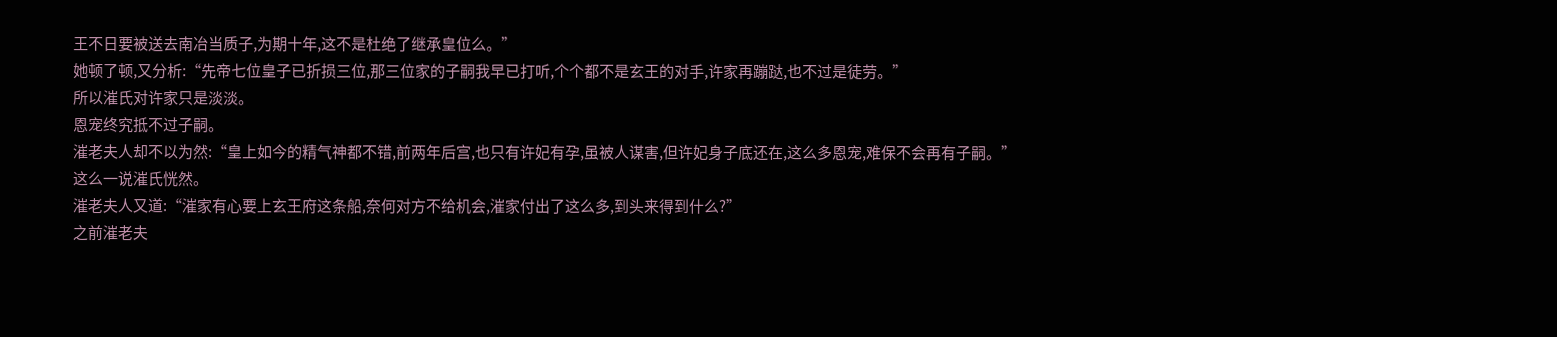王不日要被送去南冶当质子,为期十年,这不是杜绝了继承皇位么。”
她顿了顿,又分析:“先帝七位皇子已折损三位,那三位家的子嗣我早已打听,个个都不是玄王的对手,许家再蹦跶,也不过是徒劳。”
所以漼氏对许家只是淡淡。
恩宠终究抵不过子嗣。
漼老夫人却不以为然:“皇上如今的精气神都不错,前两年后宫,也只有许妃有孕,虽被人谋害,但许妃身子底还在,这么多恩宠,难保不会再有子嗣。”
这么一说漼氏恍然。
漼老夫人又道:“漼家有心要上玄王府这条船,奈何对方不给机会,漼家付出了这么多,到头来得到什么?”
之前漼老夫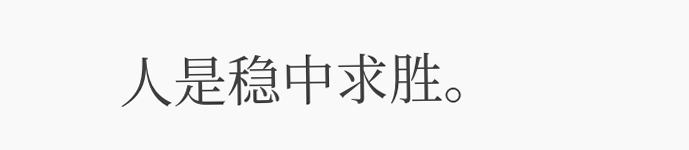人是稳中求胜。